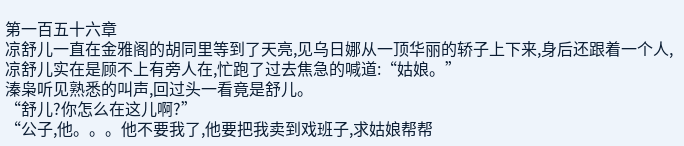第一百五十六章
凉舒儿一直在金雅阁的胡同里等到了天亮,见乌日娜从一顶华丽的轿子上下来,身后还跟着一个人,凉舒儿实在是顾不上有旁人在,忙跑了过去焦急的喊道:“姑娘。”
溱枭听见熟悉的叫声,回过头一看竟是舒儿。
“舒儿?你怎么在这儿啊?”
“公子,他。。。他不要我了,他要把我卖到戏班子,求姑娘帮帮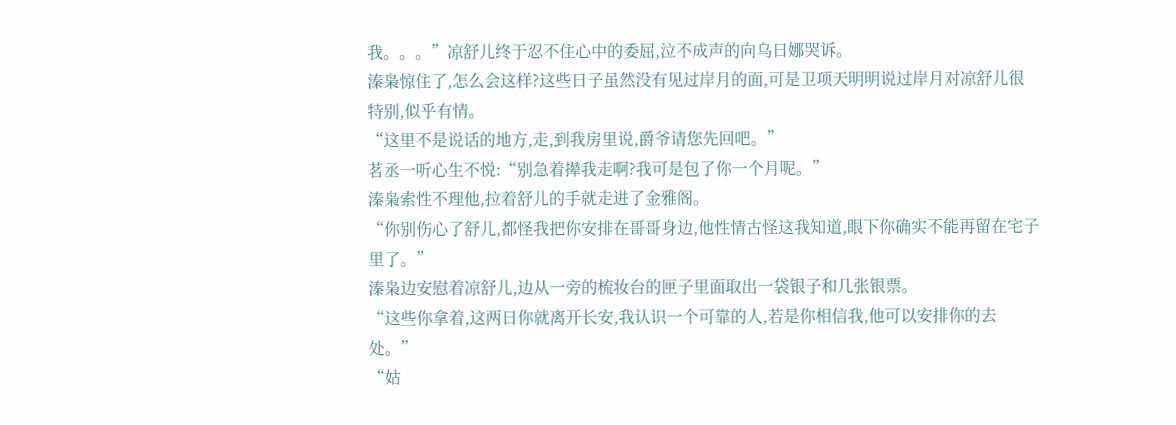我。。。”凉舒儿终于忍不住心中的委屈,泣不成声的向乌日娜哭诉。
溱枭惊住了,怎么会这样?这些日子虽然没有见过岸月的面,可是卫项天明明说过岸月对凉舒儿很特别,似乎有情。
“这里不是说话的地方,走,到我房里说,爵爷请您先回吧。”
茗丞一听心生不悦:“别急着撵我走啊?我可是包了你一个月呢。”
溱枭索性不理他,拉着舒儿的手就走进了金雅阁。
“你别伤心了舒儿,都怪我把你安排在哥哥身边,他性情古怪这我知道,眼下你确实不能再留在宅子里了。”
溱枭边安慰着凉舒儿,边从一旁的梳妆台的匣子里面取出一袋银子和几张银票。
“这些你拿着,这两日你就离开长安,我认识一个可靠的人,若是你相信我,他可以安排你的去处。”
“姑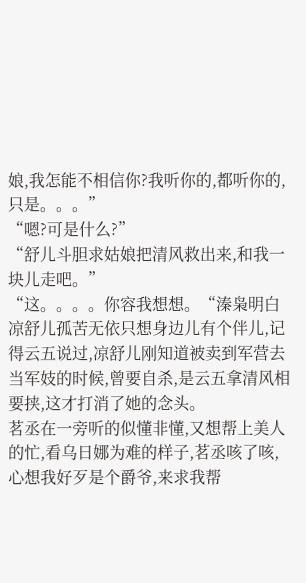娘,我怎能不相信你?我听你的,都听你的,只是。。。”
“嗯?可是什么?”
“舒儿斗胆求姑娘把清风救出来,和我一块儿走吧。”
“这。。。。你容我想想。“溱枭明白凉舒儿孤苦无依只想身边儿有个伴儿,记得云五说过,凉舒儿刚知道被卖到军营去当军妓的时候,曾要自杀,是云五拿清风相要挟,这才打消了她的念头。
茗丞在一旁听的似懂非懂,又想帮上美人的忙,看乌日娜为难的样子,茗丞咳了咳,心想我好歹是个爵爷,来求我帮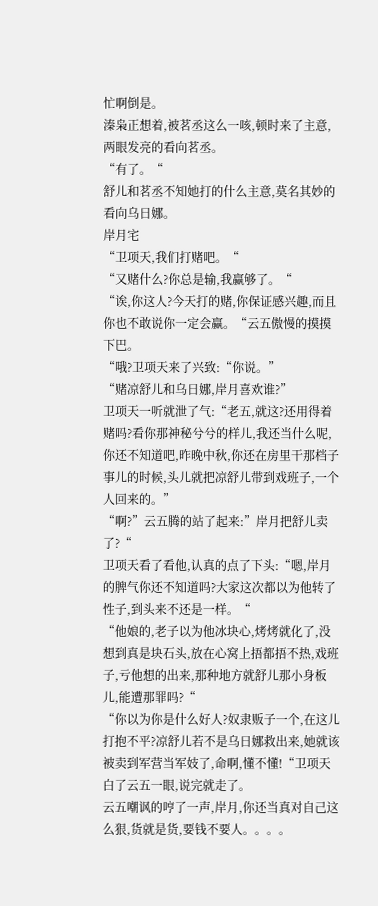忙啊倒是。
溱枭正想着,被茗丞这么一咳,顿时来了主意,两眼发亮的看向茗丞。
“有了。“
舒儿和茗丞不知她打的什么主意,莫名其妙的看向乌日娜。
岸月宅
“卫项天,我们打赌吧。“
“又赌什么?你总是输,我赢够了。“
“诶,你这人?今天打的赌,你保证感兴趣,而且你也不敢说你一定会赢。“云五傲慢的摸摸下巴。
“哦?卫项天来了兴致:“你说。”
“赌凉舒儿和乌日娜,岸月喜欢谁?”
卫项天一听就泄了气:“老五,就这?还用得着赌吗?看你那神秘兮兮的样儿,我还当什么呢,你还不知道吧,昨晚中秋,你还在房里干那档子事儿的时候,头儿就把凉舒儿带到戏班子,一个人回来的。”
“啊?”云五腾的站了起来:”岸月把舒儿卖了?“
卫项天看了看他,认真的点了下头:“嗯,岸月的脾气你还不知道吗?大家这次都以为他转了性子,到头来不还是一样。“
“他娘的,老子以为他冰块心,烤烤就化了,没想到真是块石头,放在心窝上捂都捂不热,戏班子,亏他想的出来,那种地方就舒儿那小身板儿,能遭那罪吗?“
“你以为你是什么好人?奴隶贩子一个,在这儿打抱不平?凉舒儿若不是乌日娜救出来,她就该被卖到军营当军妓了,命啊,懂不懂!“卫项天白了云五一眼,说完就走了。
云五嘲讽的哼了一声,岸月,你还当真对自己这么狠,货就是货,要钱不要人。。。。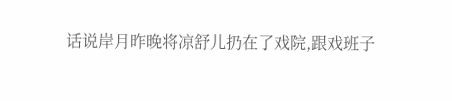话说岸月昨晚将凉舒儿扔在了戏院,跟戏班子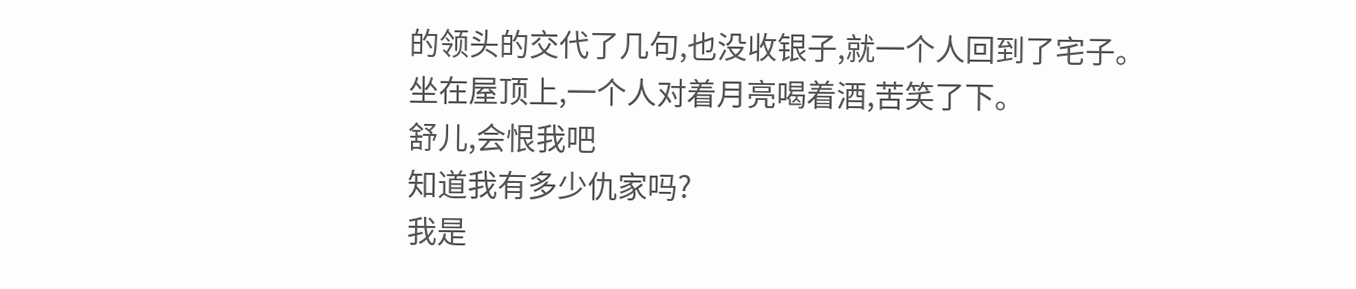的领头的交代了几句,也没收银子,就一个人回到了宅子。
坐在屋顶上,一个人对着月亮喝着酒,苦笑了下。
舒儿,会恨我吧
知道我有多少仇家吗?
我是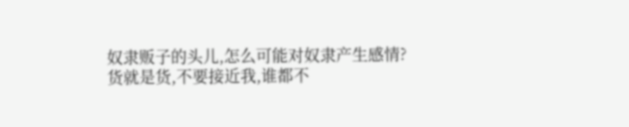奴隶贩子的头儿,怎么可能对奴隶产生感情?
货就是货,不要接近我,谁都不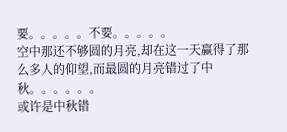要。。。。。不要。。。。。
空中那还不够圆的月亮,却在这一天赢得了那么多人的仰望,而最圆的月亮错过了中秋。。。。。。
或许是中秋错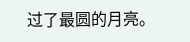过了最圆的月亮。